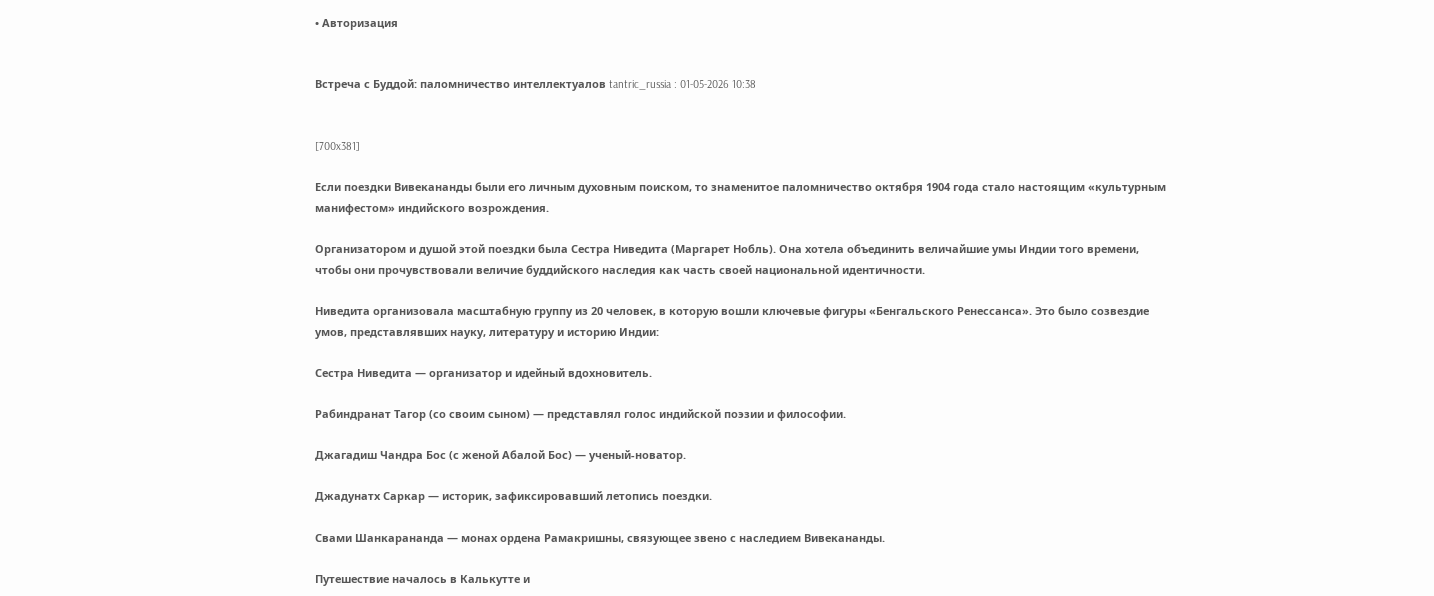• Авторизация


Встреча с Буддой: паломничество интеллектуалов tantric_russia : 01-05-2026 10:38


[700x381]

Если поездки Вивекананды были его личным духовным поиском, то знаменитое паломничество октября 1904 года стало настоящим «культурным манифестом» индийского возрождения.

Организатором и душой этой поездки была Сестра Ниведита (Маргарет Нобль). Она хотела объединить величайшие умы Индии того времени, чтобы они прочувствовали величие буддийского наследия как часть своей национальной идентичности.

Ниведита организовала масштабную группу из 20 человек, в которую вошли ключевые фигуры «Бенгальского Ренессанса». Это было созвездие умов, представлявших науку, литературу и историю Индии:

Сестра Ниведита — организатор и идейный вдохновитель.

Рабиндранат Тагор (со своим сыном) — представлял голос индийской поэзии и философии.

Джагадиш Чандра Бос (с женой Абалой Бос) — ученый-новатор.

Джадунатх Саркар — историк, зафиксировавший летопись поездки.

Свами Шанкарананда — монах ордена Рамакришны, связующее звено с наследием Вивекананды.

Путешествие началось в Калькутте и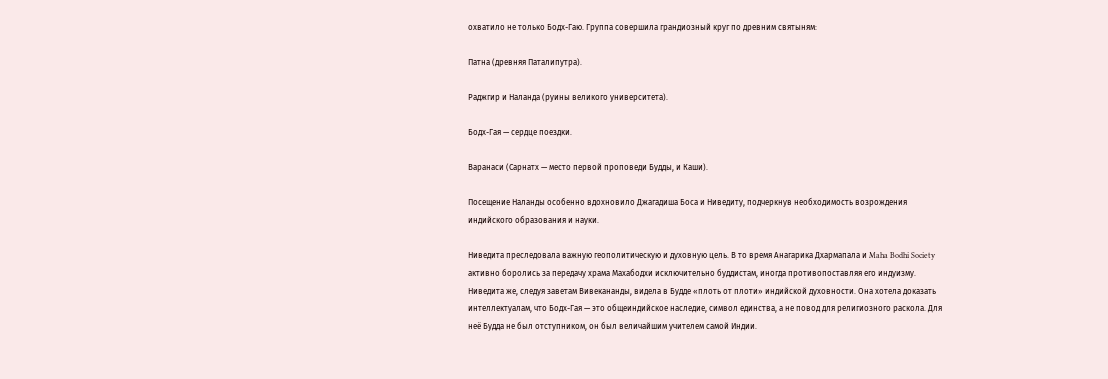охватило не только Бодх-Гаю. Группа совершила грандиозный круг по древним святыням:

Патна (древняя Паталипутра).

Раджгир и Наланда (руины великого университета).

Бодх-Гая — сердце поездки.

Варанаси (Сарнатх — место первой проповеди Будды, и Каши).

Посещение Наланды особенно вдохновило Джагадиша Боса и Ниведиту, подчеркнув необходимость возрождения индийского образования и науки.

Ниведита преследовала важную геополитическую и духовную цель. В то время Анагарика Дхармапала и Maha Bodhi Society активно боролись за передачу храма Махабодхи исключительно буддистам, иногда противопоставляя его индуизму.
Ниведита же, следуя заветам Вивекананды, видела в Будде «плоть от плоти» индийской духовности. Она хотела доказать интеллектуалам, что Бодх-Гая — это общеиндийское наследие, символ единства, а не повод для религиозного раскола. Для неё Будда не был отступником, он был величайшим учителем самой Индии.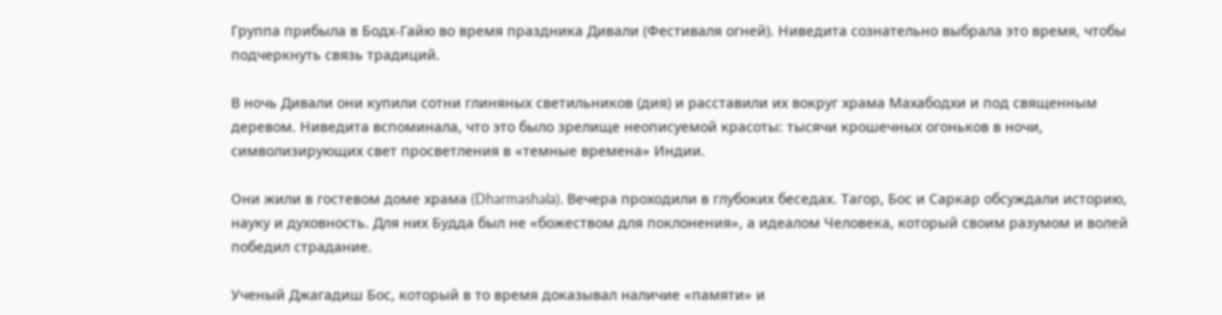Группа прибыла в Бодх-Гайю во время праздника Дивали (Фестиваля огней). Ниведита сознательно выбрала это время, чтобы подчеркнуть связь традиций.

В ночь Дивали они купили сотни глиняных светильников (дия) и расставили их вокруг храма Махабодхи и под священным деревом. Ниведита вспоминала, что это было зрелище неописуемой красоты: тысячи крошечных огоньков в ночи, символизирующих свет просветления в «темные времена» Индии.

Они жили в гостевом доме храма (Dharmashala). Вечера проходили в глубоких беседах. Тагор, Бос и Саркар обсуждали историю, науку и духовность. Для них Будда был не «божеством для поклонения», а идеалом Человека, который своим разумом и волей победил страдание.

Ученый Джагадиш Бос, который в то время доказывал наличие «памяти» и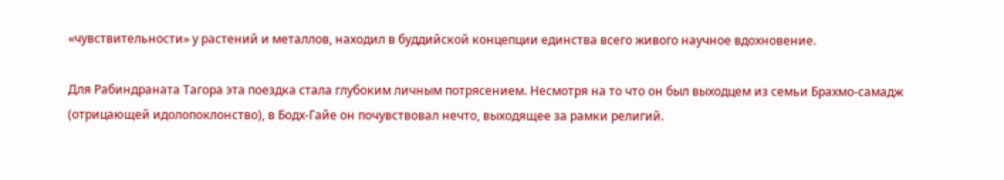«чувствительности» у растений и металлов, находил в буддийской концепции единства всего живого научное вдохновение.

Для Рабиндраната Тагора эта поездка стала глубоким личным потрясением. Несмотря на то что он был выходцем из семьи Брахмо-самадж (отрицающей идолопоклонство), в Бодх-Гайе он почувствовал нечто, выходящее за рамки религий.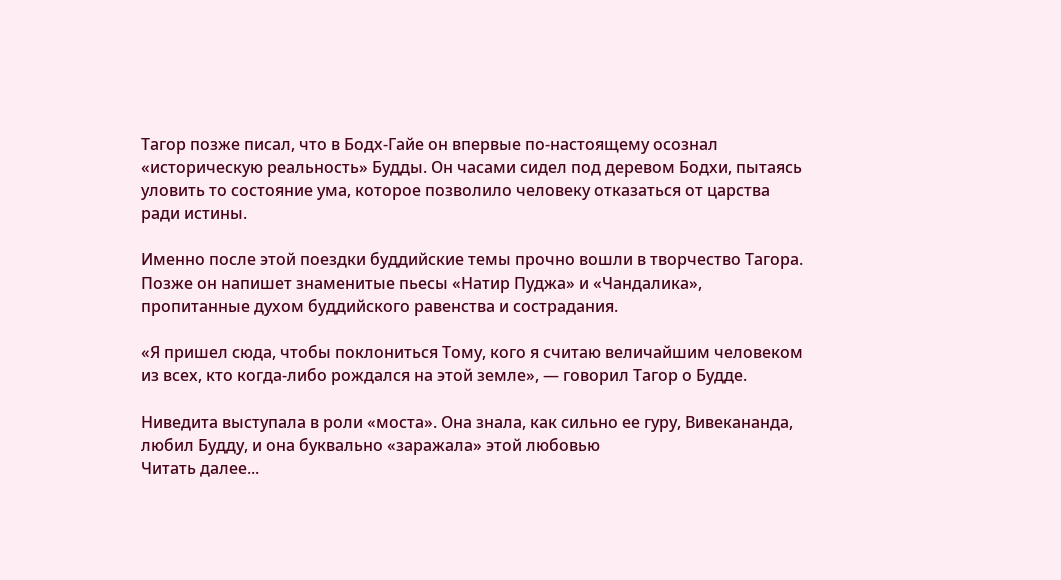Тагор позже писал, что в Бодх-Гайе он впервые по-настоящему осознал «историческую реальность» Будды. Он часами сидел под деревом Бодхи, пытаясь уловить то состояние ума, которое позволило человеку отказаться от царства ради истины.

Именно после этой поездки буддийские темы прочно вошли в творчество Тагора. Позже он напишет знаменитые пьесы «Натир Пуджа» и «Чандалика», пропитанные духом буддийского равенства и сострадания.

«Я пришел сюда, чтобы поклониться Тому, кого я считаю величайшим человеком из всех, кто когда-либо рождался на этой земле», — говорил Тагор о Будде.

Ниведита выступала в роли «моста». Она знала, как сильно ее гуру, Вивекананда, любил Будду, и она буквально «заражала» этой любовью
Читать далее...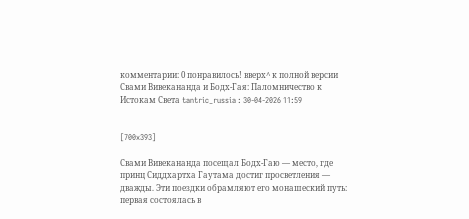комментарии: 0 понравилось! вверх^ к полной версии
Свами Вивекананда и Бодх-Гая: Паломничество к Истокам Света tantric_russia : 30-04-2026 11:59


[700x393]

Свами Вивекананда посещал Бодх-Гаю — место, где принц Сиддхартха Гаутама достиг просветления — дважды. Эти поездки обрамляют его монашеский путь: первая состоялась в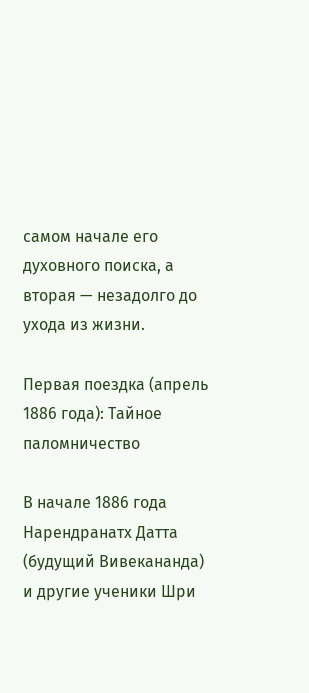самом начале его духовного поиска, а вторая — незадолго до ухода из жизни.

Первая поездка (апрель 1886 года): Тайное паломничество

В начале 1886 года Нарендранатх Датта (будущий Вивекананда) и другие ученики Шри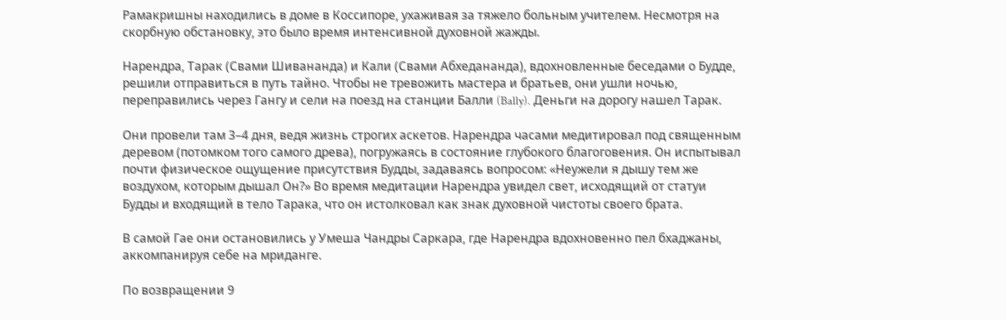Рамакришны находились в доме в Коссипоре, ухаживая за тяжело больным учителем. Несмотря на скорбную обстановку, это было время интенсивной духовной жажды.

Нарендра, Тарак (Свами Шивананда) и Кали (Свами Абхедананда), вдохновленные беседами о Будде, решили отправиться в путь тайно. Чтобы не тревожить мастера и братьев, они ушли ночью, переправились через Гангу и сели на поезд на станции Балли (Bally). Деньги на дорогу нашел Тарак.

Они провели там 3–4 дня, ведя жизнь строгих аскетов. Нарендра часами медитировал под священным деревом (потомком того самого древа), погружаясь в состояние глубокого благоговения. Он испытывал почти физическое ощущение присутствия Будды, задаваясь вопросом: «Неужели я дышу тем же воздухом, которым дышал Он?» Во время медитации Нарендра увидел свет, исходящий от статуи Будды и входящий в тело Тарака, что он истолковал как знак духовной чистоты своего брата.

В самой Гае они остановились у Умеша Чандры Саркара, где Нарендра вдохновенно пел бхаджаны, аккомпанируя себе на мриданге.

По возвращении 9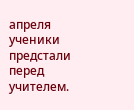апреля ученики предстали перед учителем.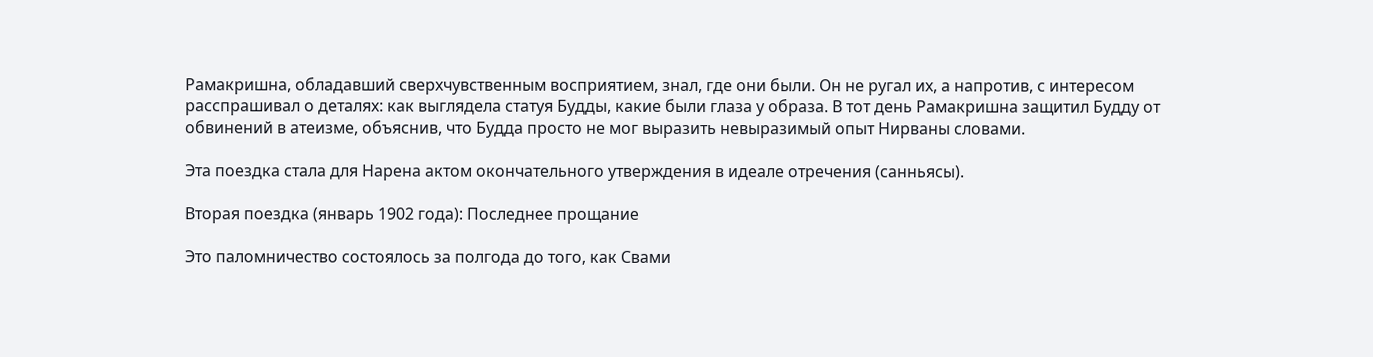Рамакришна, обладавший сверхчувственным восприятием, знал, где они были. Он не ругал их, а напротив, с интересом расспрашивал о деталях: как выглядела статуя Будды, какие были глаза у образа. В тот день Рамакришна защитил Будду от обвинений в атеизме, объяснив, что Будда просто не мог выразить невыразимый опыт Нирваны словами.

Эта поездка стала для Нарена актом окончательного утверждения в идеале отречения (санньясы).

Вторая поездка (январь 1902 года): Последнее прощание

Это паломничество состоялось за полгода до того, как Свами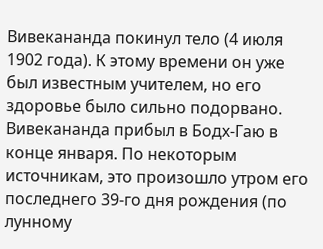Вивекананда покинул тело (4 июля 1902 года). К этому времени он уже был известным учителем, но его здоровье было сильно подорвано. Вивекананда прибыл в Бодх-Гаю в конце января. По некоторым источникам, это произошло утром его последнего 39-го дня рождения (по лунному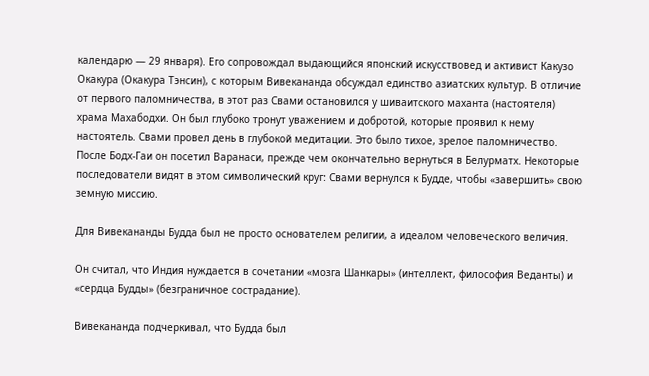календарю — 29 января). Его сопровождал выдающийся японский искусствовед и активист Какузо Окакура (Окакура Тэнсин), с которым Вивекананда обсуждал единство азиатских культур. В отличие от первого паломничества, в этот раз Свами остановился у шиваитского маханта (настоятеля) храма Махабодхи. Он был глубоко тронут уважением и добротой, которые проявил к нему настоятель. Свами провел день в глубокой медитации. Это было тихое, зрелое паломничество. После Бодх-Гаи он посетил Варанаси, прежде чем окончательно вернуться в Белурматх. Некоторые последователи видят в этом символический круг: Свами вернулся к Будде, чтобы «завершить» свою земную миссию.

Для Вивекананды Будда был не просто основателем религии, а идеалом человеческого величия.

Он считал, что Индия нуждается в сочетании «мозга Шанкары» (интеллект, философия Веданты) и «сердца Будды» (безграничное сострадание).

Вивекананда подчеркивал, что Будда был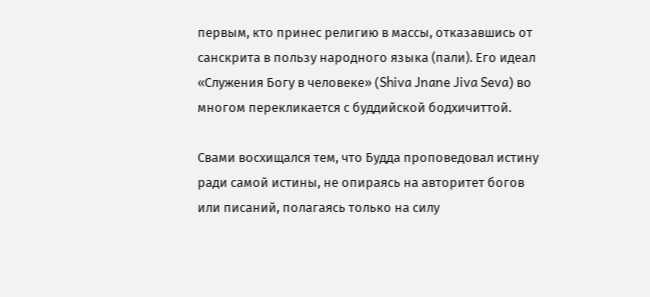первым, кто принес религию в массы, отказавшись от санскрита в пользу народного языка (пали). Его идеал «Служения Богу в человеке» (Shiva Jnane Jiva Seva) во многом перекликается с буддийской бодхичиттой.

Свами восхищался тем, что Будда проповедовал истину ради самой истины, не опираясь на авторитет богов или писаний, полагаясь только на силу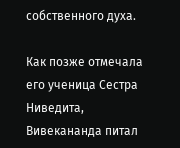собственного духа.

Как позже отмечала его ученица Сестра Ниведита, Вивекананда питал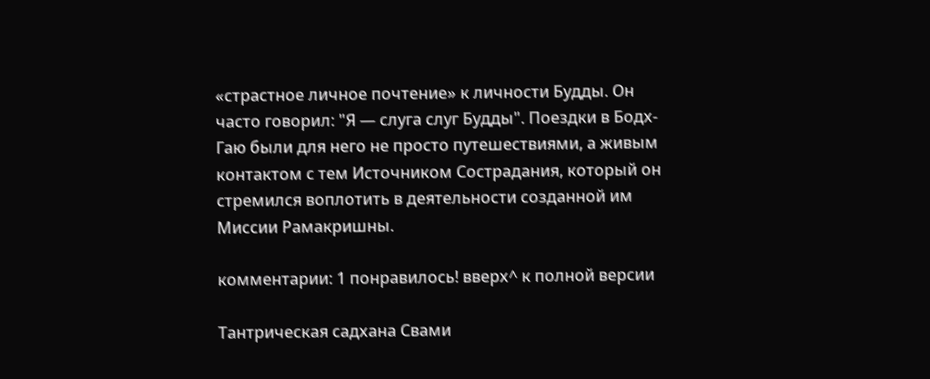«страстное личное почтение» к личности Будды. Он часто говорил: "Я — слуга слуг Будды". Поездки в Бодх-Гаю были для него не просто путешествиями, а живым контактом с тем Источником Сострадания, который он стремился воплотить в деятельности созданной им Миссии Рамакришны.

комментарии: 1 понравилось! вверх^ к полной версии

Тантрическая садхана Свами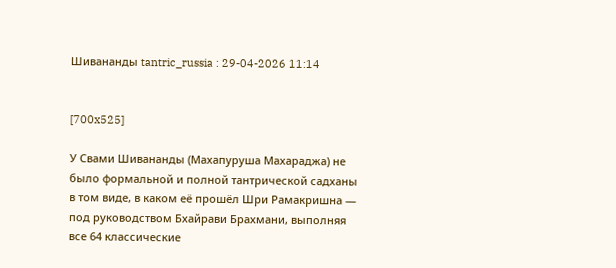Шивананды tantric_russia : 29-04-2026 11:14


[700x525]

У Свами Шивананды (Махапуруша Махараджа) не было формальной и полной тантрической садханы в том виде, в каком её прошёл Шри Рамакришна — под руководством Бхайрави Брахмани, выполняя все 64 классические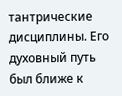тантрические дисциплины. Его духовный путь был ближе к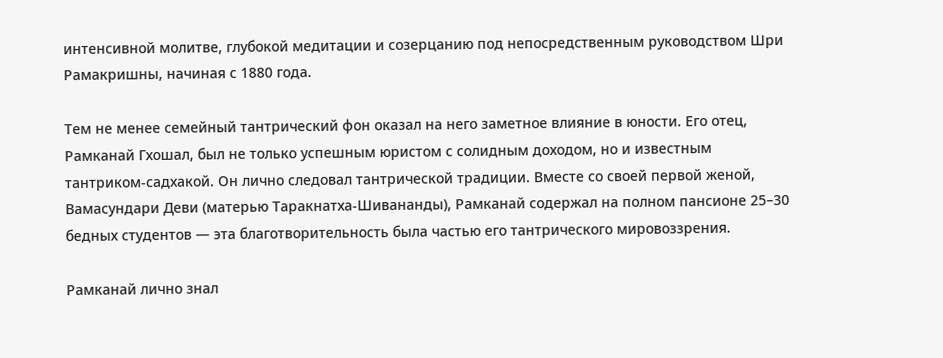интенсивной молитве, глубокой медитации и созерцанию под непосредственным руководством Шри Рамакришны, начиная с 1880 года.

Тем не менее семейный тантрический фон оказал на него заметное влияние в юности. Его отец, Рамканай Гхошал, был не только успешным юристом с солидным доходом, но и известным тантриком‑садхакой. Он лично следовал тантрической традиции. Вместе со своей первой женой, Вамасундари Деви (матерью Таракнатха-Шивананды), Рамканай содержал на полном пансионе 25–30 бедных студентов — эта благотворительность была частью его тантрического мировоззрения.

Рамканай лично знал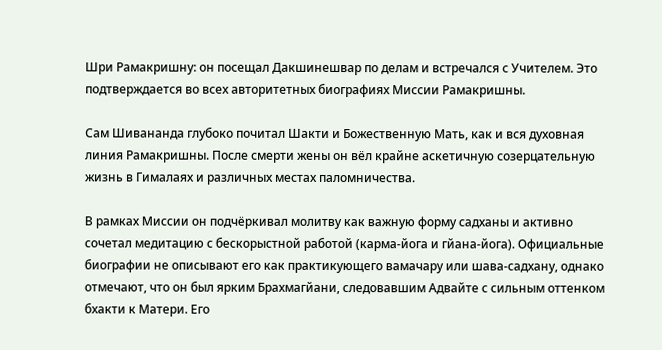Шри Рамакришну: он посещал Дакшинешвар по делам и встречался с Учителем. Это подтверждается во всех авторитетных биографиях Миссии Рамакришны.

Сам Шивананда глубоко почитал Шакти и Божественную Мать, как и вся духовная линия Рамакришны. После смерти жены он вёл крайне аскетичную созерцательную жизнь в Гималаях и различных местах паломничества.

В рамках Миссии он подчёркивал молитву как важную форму садханы и активно сочетал медитацию с бескорыстной работой (карма‑йога и гйана‑йога). Официальные биографии не описывают его как практикующего вамачару или шава‑садхану, однако отмечают, что он был ярким Брахмагйани, следовавшим Адвайте с сильным оттенком бхакти к Матери. Его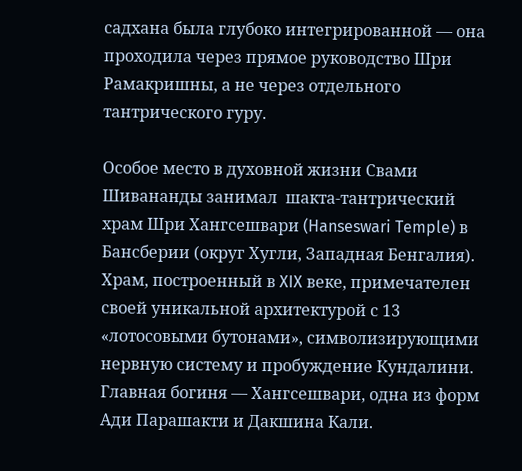садхана была глубоко интегрированной — она проходила через прямое руководство Шри Рамакришны, а не через отдельного тантрического гуру.

Особое место в духовной жизни Свами Шивананды занимал  шакта‑тантрический храм Шри Хангсешвари (Hanseswari Temple) в Бансберии (округ Хугли, Западная Бенгалия). Храм, построенный в XIX веке, примечателен своей уникальной архитектурой с 13 «лотосовыми бутонами», символизирующими нервную систему и пробуждение Кундалини. Главная богиня — Хангсешвари, одна из форм Ади Парашакти и Дакшина Кали.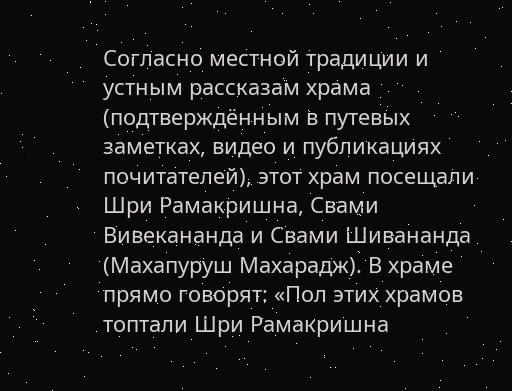Согласно местной традиции и устным рассказам храма (подтверждённым в путевых заметках, видео и публикациях почитателей), этот храм посещали Шри Рамакришна, Свами Вивекананда и Свами Шивананда (Махапуруш Махарадж). В храме прямо говорят: «Пол этих храмов топтали Шри Рамакришна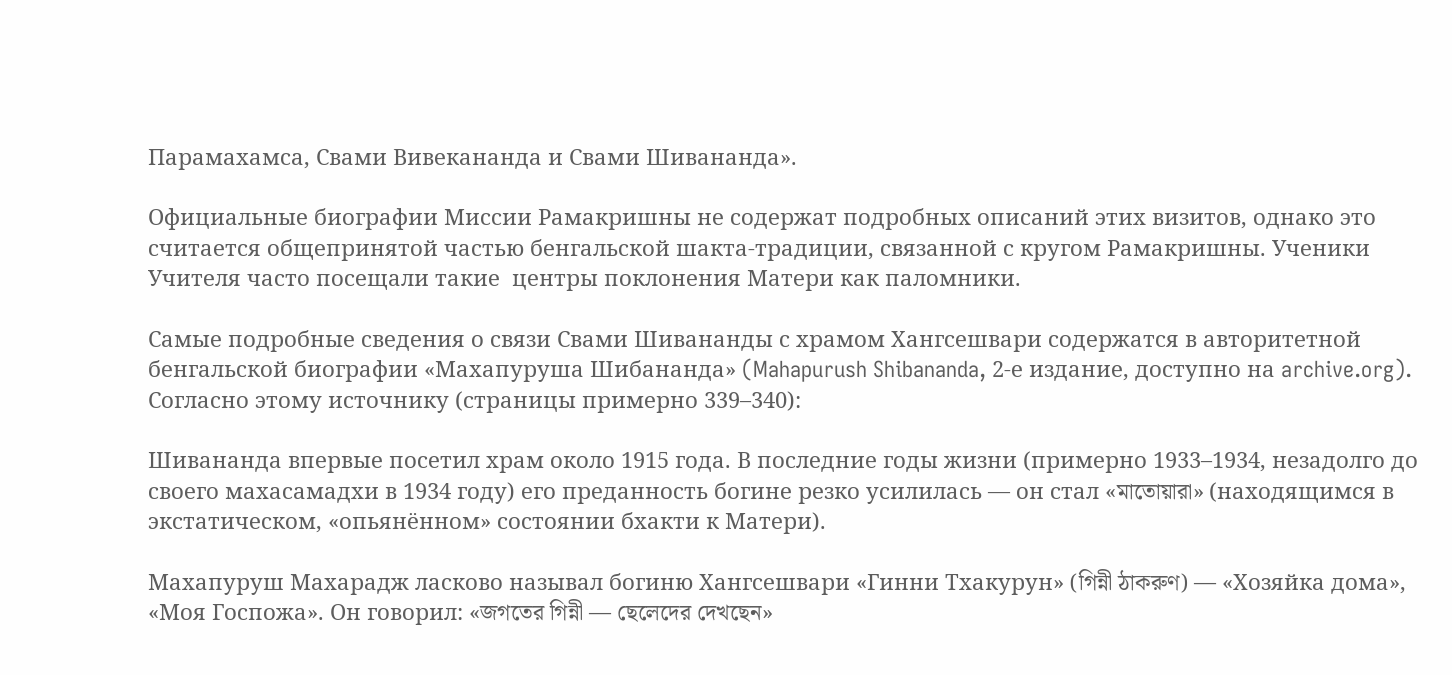Парамахамса, Свами Вивекананда и Свами Шивананда».

Официальные биографии Миссии Рамакришны не содержат подробных описаний этих визитов, однако это считается общепринятой частью бенгальской шакта‑традиции, связанной с кругом Рамакришны. Ученики Учителя часто посещали такие  центры поклонения Матери как паломники.

Самые подробные сведения о связи Свами Шивананды с храмом Хангсешвари содержатся в авторитетной бенгальской биографии «Махапуруша Шибананда» (Mahapurush Shibananda, 2‑е издание, доступно на archive.org). Согласно этому источнику (страницы примерно 339–340):

Шивананда впервые посетил храм около 1915 года. В последние годы жизни (примерно 1933–1934, незадолго до своего махасамадхи в 1934 году) его преданность богине резко усилилась — он стал «মাতোয়ারা» (находящимся в экстатическом, «опьянённом» состоянии бхакти к Матери).

Махапуруш Махарадж ласково называл богиню Хангсешвари «Гинни Тхакурун» (গিন্নী ঠাকরুণ) — «Хозяйка дома», «Моя Госпожа». Он говорил: «জগতের গিন্নী — ছেলেদের দেখছেন»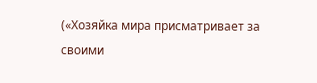(«Хозяйка мира присматривает за своими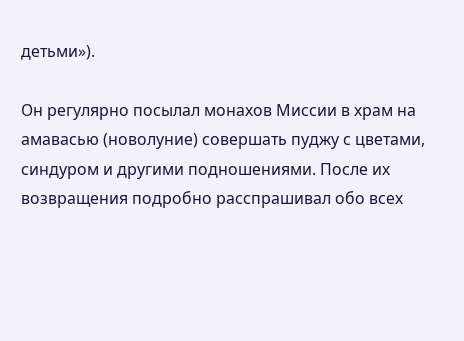детьми»).

Он регулярно посылал монахов Миссии в храм на амавасью (новолуние) совершать пуджу с цветами, синдуром и другими подношениями. После их возвращения подробно расспрашивал обо всех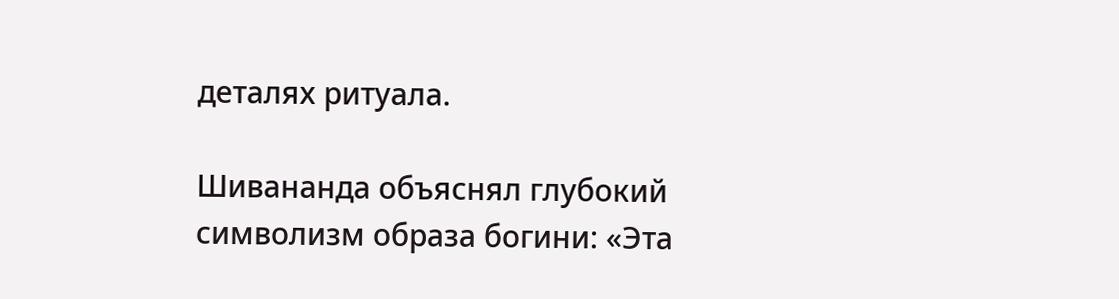деталях ритуала.

Шивананда объяснял глубокий символизм образа богини: «Эта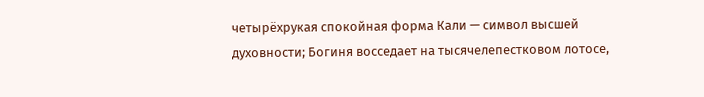четырёхрукая спокойная форма Кали — символ высшей духовности; Богиня восседает на тысячелепестковом лотосе,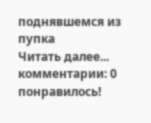поднявшемся из пупка
Читать далее...
комментарии: 0 понравилось!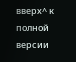вверх^ к полной версии